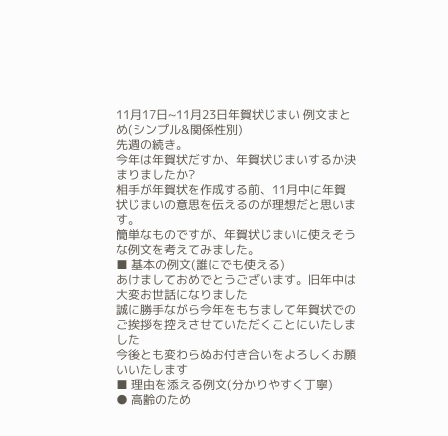11月17日~11月23日年賀状じまい 例文まとめ(シンプル&関係性別)
先週の続き。
今年は年賀状だすか、年賀状じまいするか決まりましたか?
相手が年賀状を作成する前、11月中に年賀状じまいの意思を伝えるのが理想だと思います。
簡単なものですが、年賀状じまいに使えそうな例文を考えてみました。
■ 基本の例文(誰にでも使える)
あけましておめでとうございます。旧年中は大変お世話になりました
誠に勝手ながら今年をもちまして年賀状でのご挨拶を控えさせていただくことにいたしました
今後とも変わらぬお付き合いをよろしくお願いいたします
■ 理由を添える例文(分かりやすく丁寧)
● 高齢のため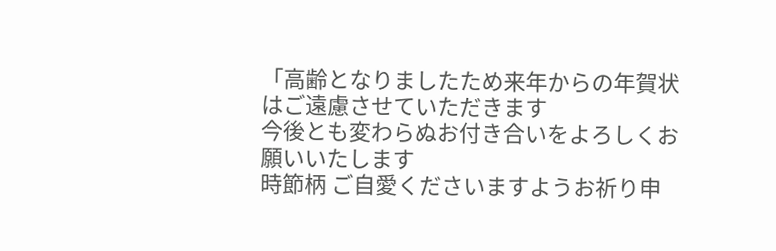「高齢となりましたため来年からの年賀状はご遠慮させていただきます
今後とも変わらぬお付き合いをよろしくお願いいたします
時節柄 ご自愛くださいますようお祈り申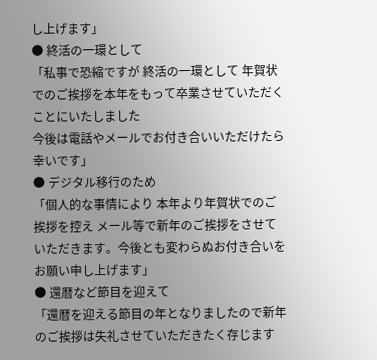し上げます」
● 終活の一環として
「私事で恐縮ですが 終活の一環として 年賀状でのご挨拶を本年をもって卒業させていただくことにいたしました
今後は電話やメールでお付き合いいただけたら幸いです」
● デジタル移行のため
「個人的な事情により 本年より年賀状でのご挨拶を控え メール等で新年のご挨拶をさせていただきます。今後とも変わらぬお付き合いをお願い申し上げます」
● 還暦など節目を迎えて
「還暦を迎える節目の年となりましたので新年のご挨拶は失礼させていただきたく存じます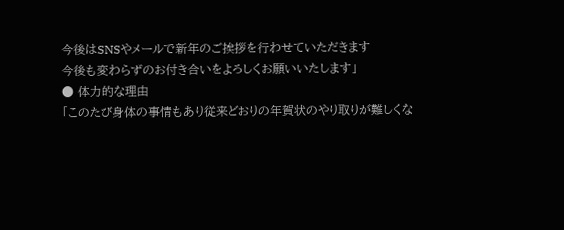今後はSNSやメールで新年のご挨拶を行わせていただきます
今後も変わらずのお付き合いをよろしくお願いいたします」
● 体力的な理由
「このたび身体の事情もあり従来どおりの年賀状のやり取りが難しくな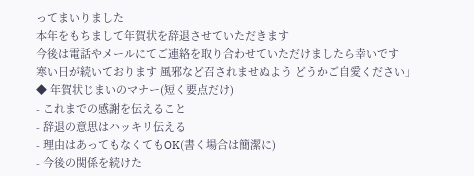ってまいりました
本年をもちまして年賀状を辞退させていただきます
今後は電話やメールにてご連絡を取り合わせていただけましたら幸いです
寒い日が続いております 風邪など召されませぬよう どうかご自愛ください」
◆ 年賀状じまいのマナー(短く要点だけ)
- これまでの感謝を伝えること
- 辞退の意思はハッキリ伝える
- 理由はあってもなくてもOK(書く場合は簡潔に)
- 今後の関係を続けた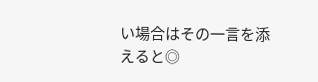い場合はその一言を添えると◎